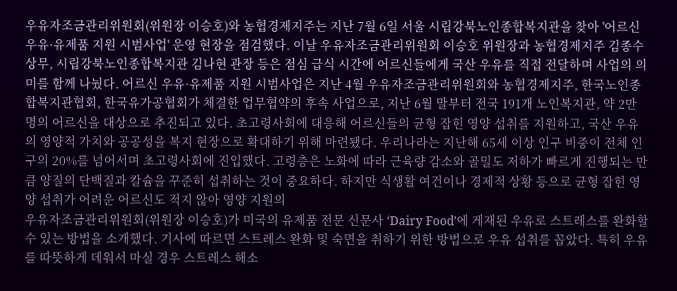우유자조금관리위원회(위원장 이승호)와 농협경제지주는 지난 7월 6일 서울 시립강북노인종합복지관을 찾아 '어르신 우유·유제품 지원 시범사업' 운영 현장을 점검했다. 이날 우유자조금관리위원회 이승호 위원장과 농협경제지주 김종수 상무, 시립강북노인종합복지관 김나현 관장 등은 점심 급식 시간에 어르신들에게 국산 우유를 직접 전달하며 사업의 의미를 함께 나눴다. 어르신 우유·유제품 지원 시범사업은 지난 4월 우유자조금관리위원회와 농협경제지주, 한국노인종합복지관협회, 한국유가공협회가 체결한 업무협약의 후속 사업으로, 지난 6월 말부터 전국 191개 노인복지관, 약 2만 명의 어르신을 대상으로 추진되고 있다. 초고령사회에 대응해 어르신들의 균형 잡힌 영양 섭취를 지원하고, 국산 우유의 영양적 가치와 공공성을 복지 현장으로 확대하기 위해 마련됐다. 우리나라는 지난해 65세 이상 인구 비중이 전체 인구의 20%를 넘어서며 초고령사회에 진입했다. 고령층은 노화에 따라 근육량 감소와 골밀도 저하가 빠르게 진행되는 만큼 양질의 단백질과 칼슘을 꾸준히 섭취하는 것이 중요하다. 하지만 식생활 여건이나 경제적 상황 등으로 균형 잡힌 영양 섭취가 어려운 어르신도 적지 않아 영양 지원의
우유자조금관리위원회(위원장 이승호)가 미국의 유제품 전문 신문사 ‘Dairy Food’에 게재된 우유로 스트레스를 완화할 수 있는 방법을 소개했다. 기사에 따르면 스트레스 완화 및 숙면을 취하기 위한 방법으로 우유 섭취를 꼽았다. 특히 우유를 따뜻하게 데워서 마실 경우 스트레스 해소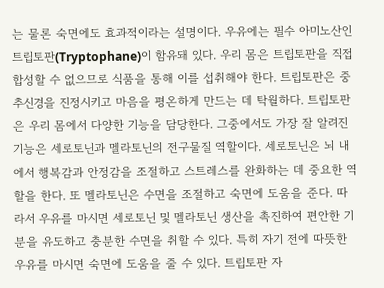는 물론 숙면에도 효과적이라는 설명이다. 우유에는 필수 아미노산인 트립토판(Tryptophane)이 함유돼 있다. 우리 몸은 트립토판을 직접 합성할 수 없으므로 식품을 통해 이를 섭취해야 한다. 트립토판은 중추신경을 진정시키고 마음을 평온하게 만드는 데 탁월하다. 트립토판은 우리 몸에서 다양한 기능을 담당한다. 그중에서도 가장 잘 알려진 기능은 세로토닌과 멜라토닌의 전구물질 역할이다. 세로토닌은 뇌 내에서 행복감과 안정감을 조절하고 스트레스를 완화하는 데 중요한 역할을 한다. 또 멜라토닌은 수면을 조절하고 숙면에 도움을 준다. 따라서 우유를 마시면 세로토닌 및 멜라토닌 생산을 촉진하여 편안한 기분을 유도하고 충분한 수면을 취할 수 있다. 특히 자기 전에 따뜻한 우유를 마시면 숙면에 도움을 줄 수 있다. 트립토판 자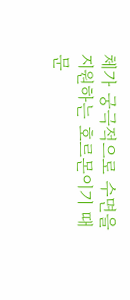체가 궁극적으로 수면을 지원하는 호르몬이기 때문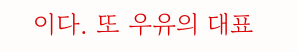이다. 또 우유의 대표